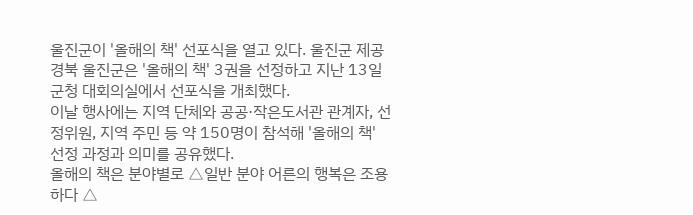울진군이 '올해의 책' 선포식을 열고 있다. 울진군 제공경북 울진군은 '올해의 책' 3권을 선정하고 지난 13일 군청 대회의실에서 선포식을 개최했다.
이날 행사에는 지역 단체와 공공·작은도서관 관계자, 선정위원, 지역 주민 등 약 150명이 참석해 '올해의 책' 선정 과정과 의미를 공유했다.
올해의 책은 분야별로 △일반 분야 어른의 행복은 조용하다 △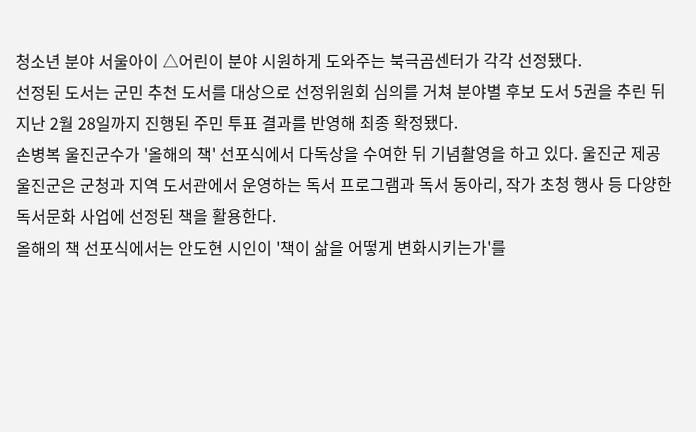청소년 분야 서울아이 △어린이 분야 시원하게 도와주는 북극곰센터가 각각 선정됐다.
선정된 도서는 군민 추천 도서를 대상으로 선정위원회 심의를 거쳐 분야별 후보 도서 5권을 추린 뒤 지난 2월 28일까지 진행된 주민 투표 결과를 반영해 최종 확정됐다.
손병복 울진군수가 '올해의 책' 선포식에서 다독상을 수여한 뒤 기념촬영을 하고 있다. 울진군 제공
울진군은 군청과 지역 도서관에서 운영하는 독서 프로그램과 독서 동아리, 작가 초청 행사 등 다양한 독서문화 사업에 선정된 책을 활용한다.
올해의 책 선포식에서는 안도현 시인이 '책이 삶을 어떻게 변화시키는가'를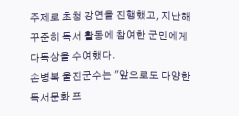주제로 초청 강연을 진행했고, 지난해 꾸준히 독서 활동에 참여한 군민에게 다독상을 수여했다.
손병복 울진군수는 "앞으로도 다양한 독서문화 프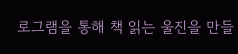로그램을 통해 책 읽는 울진을 만들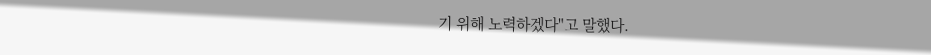기 위해 노력하겠다"고 말했다.